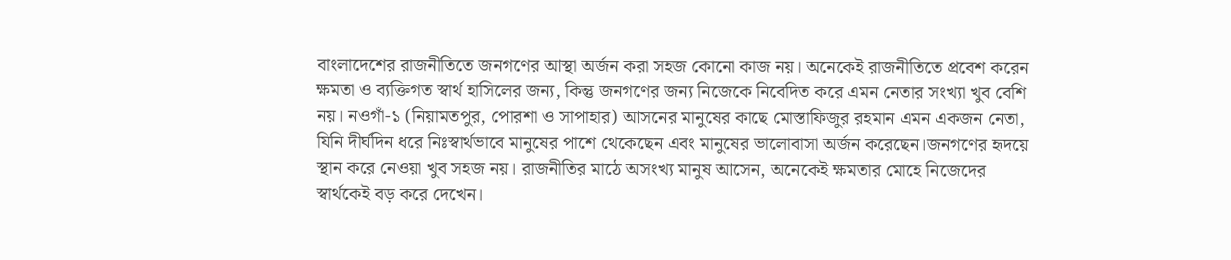বাংলাদেশের রাজনীতিতে জনগণের আস্থা অর্জন করা সহজ কোনো কাজ নয়। অনেকেই রাজনীতিতে প্রবেশ করেন ক্ষমতা ও ব্যক্তিগত স্বার্থ হাসিলের জন্য, কিন্তু জনগণের জন্য নিজেকে নিবেদিত করে এমন নেতার সংখ্যা খুব বেশি নয়। নওগাঁ-১ (নিয়ামতপুর, পোরশা ও সাপাহার) আসনের মানুষের কাছে মোস্তাফিজুর রহমান এমন একজন নেতা, যিনি দীর্ঘদিন ধরে নিঃস্বার্থভাবে মানুষের পাশে থেকেছেন এবং মানুষের ভালোবাসা অর্জন করেছেন।জনগণের হৃদয়ে স্থান করে নেওয়া খুব সহজ নয়। রাজনীতির মাঠে অসংখ্য মানুষ আসেন, অনেকেই ক্ষমতার মোহে নিজেদের স্বার্থকেই বড় করে দেখেন।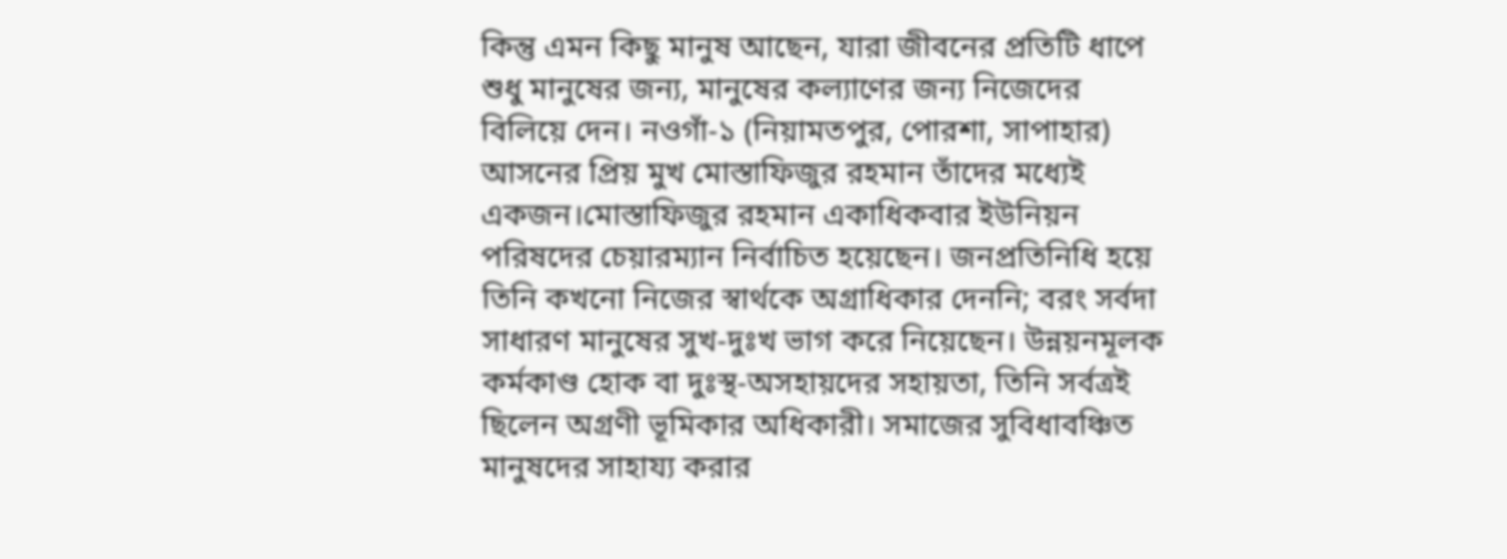কিন্তু এমন কিছু মানুষ আছেন, যারা জীবনের প্রতিটি ধাপে শুধু মানুষের জন্য, মানুষের কল্যাণের জন্য নিজেদের বিলিয়ে দেন। নওগাঁ-১ (নিয়ামতপুর, পোরশা, সাপাহার) আসনের প্রিয় মুখ মোস্তাফিজুর রহমান তাঁদের মধ্যেই একজন।মোস্তাফিজুর রহমান একাধিকবার ইউনিয়ন পরিষদের চেয়ারম্যান নির্বাচিত হয়েছেন। জনপ্রতিনিধি হয়ে তিনি কখনো নিজের স্বার্থকে অগ্রাধিকার দেননি; বরং সর্বদা সাধারণ মানুষের সুখ-দুঃখ ভাগ করে নিয়েছেন। উন্নয়নমূলক কর্মকাণ্ড হোক বা দুঃস্থ-অসহায়দের সহায়তা, তিনি সর্বত্রই ছিলেন অগ্রণী ভূমিকার অধিকারী। সমাজের সুবিধাবঞ্চিত মানুষদের সাহায্য করার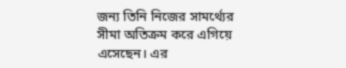জন্য তিনি নিজের সামর্থ্যের সীমা অতিক্রম করে এগিয়ে এসেছেন। এর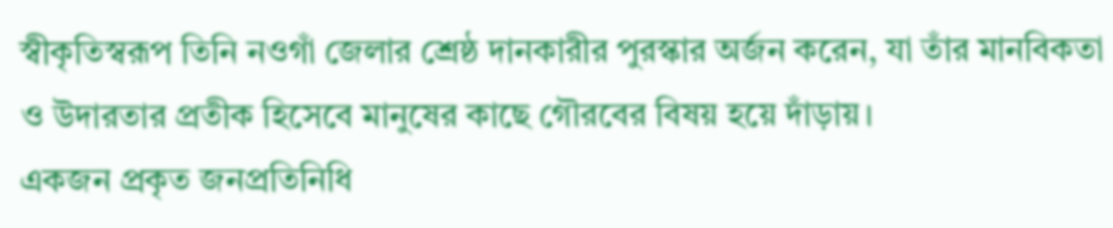স্বীকৃতিস্বরূপ তিনি নওগাঁ জেলার শ্রেষ্ঠ দানকারীর পুরস্কার অর্জন করেন, যা তাঁর মানবিকতা ও উদারতার প্রতীক হিসেবে মানুষের কাছে গৌরবের বিষয় হয়ে দাঁড়ায়।
একজন প্রকৃত জনপ্রতিনিধি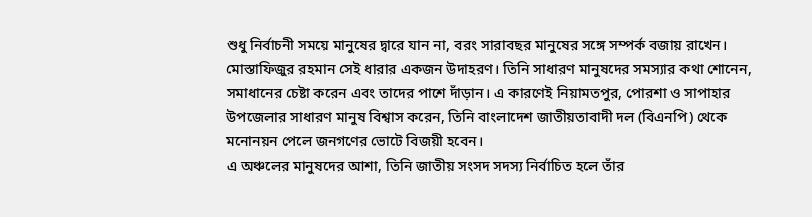শুধু নির্বাচনী সময়ে মানুষের দ্বারে যান না, বরং সারাবছর মানুষের সঙ্গে সম্পর্ক বজায় রাখেন। মোস্তাফিজুর রহমান সেই ধারার একজন উদাহরণ। তিনি সাধারণ মানুষদের সমস্যার কথা শোনেন, সমাধানের চেষ্টা করেন এবং তাদের পাশে দাঁড়ান। এ কারণেই নিয়ামতপুর, পোরশা ও সাপাহার উপজেলার সাধারণ মানুষ বিশ্বাস করেন, তিনি বাংলাদেশ জাতীয়তাবাদী দল (বিএনপি) থেকে মনোনয়ন পেলে জনগণের ভোটে বিজয়ী হবেন।
এ অঞ্চলের মানুষদের আশা, তিনি জাতীয় সংসদ সদস্য নির্বাচিত হলে তাঁর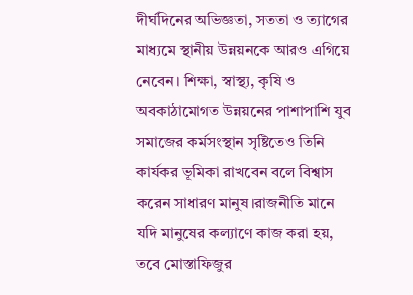দীর্ঘদিনের অভিজ্ঞতা, সততা ও ত্যাগের মাধ্যমে স্থানীয় উন্নয়নকে আরও এগিয়ে নেবেন। শিক্ষা, স্বাস্থ্য, কৃষি ও অবকাঠামোগত উন্নয়নের পাশাপাশি যুব সমাজের কর্মসংস্থান সৃষ্টিতেও তিনি কার্যকর ভূমিকা রাখবেন বলে বিশ্বাস করেন সাধারণ মানুষ।রাজনীতি মানে যদি মানুষের কল্যাণে কাজ করা হয়, তবে মোস্তাফিজুর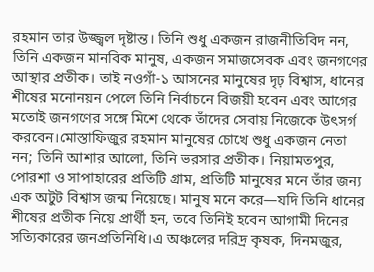রহমান তার উজ্জ্বল দৃষ্টান্ত। তিনি শুধু একজন রাজনীতিবিদ নন, তিনি একজন মানবিক মানুষ, একজন সমাজসেবক এবং জনগণের আস্থার প্রতীক। তাই নওগাঁ-১ আসনের মানুষের দৃঢ় বিশ্বাস, ধানের শীষের মনোনয়ন পেলে তিনি নির্বাচনে বিজয়ী হবেন এবং আগের মতোই জনগণের সঙ্গে মিশে থেকে তাঁদের সেবায় নিজেকে উৎসর্গ করবেন।মোস্তাফিজুর রহমান মানুষের চোখে শুধু একজন নেতা নন; তিনি আশার আলো, তিনি ভরসার প্রতীক। নিয়ামতপুর, পোরশা ও সাপাহারের প্রতিটি গ্রাম, প্রতিটি মানুষের মনে তাঁর জন্য এক অটুট বিশ্বাস জন্ম নিয়েছে। মানুষ মনে করে—যদি তিনি ধানের শীষের প্রতীক নিয়ে প্রার্থী হন, তবে তিনিই হবেন আগামী দিনের সত্যিকারের জনপ্রতিনিধি।এ অঞ্চলের দরিদ্র কৃষক, দিনমজুর,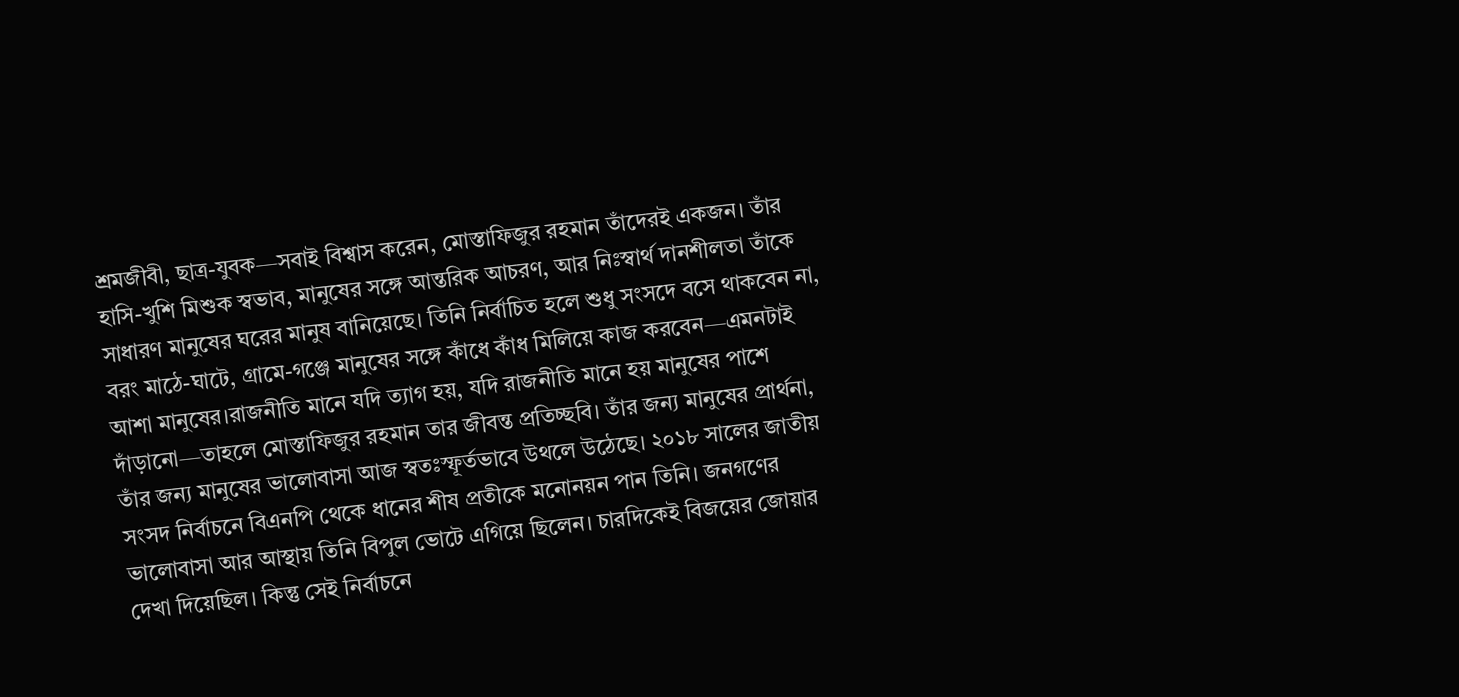শ্রমজীবী, ছাত্র-যুবক—সবাই বিশ্বাস করেন, মোস্তাফিজুর রহমান তাঁদেরই একজন। তাঁর হাসি-খুশি মিশুক স্বভাব, মানুষের সঙ্গে আন্তরিক আচরণ, আর নিঃস্বার্থ দানশীলতা তাঁকে সাধারণ মানুষের ঘরের মানুষ বানিয়েছে। তিনি নির্বাচিত হলে শুধু সংসদে বসে থাকবেন না, বরং মাঠে-ঘাটে, গ্রামে-গঞ্জে মানুষের সঙ্গে কাঁধে কাঁধ মিলিয়ে কাজ করবেন—এমনটাই আশা মানুষের।রাজনীতি মানে যদি ত্যাগ হয়, যদি রাজনীতি মানে হয় মানুষের পাশে দাঁড়ানো—তাহলে মোস্তাফিজুর রহমান তার জীবন্ত প্রতিচ্ছবি। তাঁর জন্য মানুষের প্রার্থনা, তাঁর জন্য মানুষের ভালোবাসা আজ স্বতঃস্ফূর্তভাবে উথলে উঠেছে। ২০১৮ সালের জাতীয় সংসদ নির্বাচনে বিএনপি থেকে ধানের শীষ প্রতীকে মনোনয়ন পান তিনি। জনগণের ভালোবাসা আর আস্থায় তিনি বিপুল ভোটে এগিয়ে ছিলেন। চারদিকেই বিজয়ের জোয়ার দেখা দিয়েছিল। কিন্তু সেই নির্বাচনে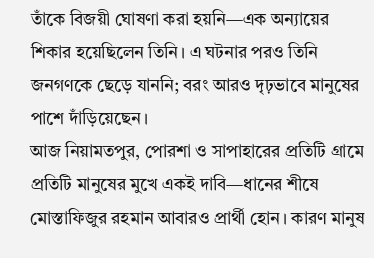তাঁকে বিজয়ী ঘোষণা করা হয়নি—এক অন্যায়ের শিকার হয়েছিলেন তিনি। এ ঘটনার পরও তিনি জনগণকে ছেড়ে যাননি; বরং আরও দৃঢ়ভাবে মানুষের পাশে দাঁড়িয়েছেন।
আজ নিয়ামতপুর, পোরশা ও সাপাহারের প্রতিটি গ্রামে প্রতিটি মানুষের মুখে একই দাবি—ধানের শীষে মোস্তাফিজুর রহমান আবারও প্রার্থী হোন। কারণ মানুষ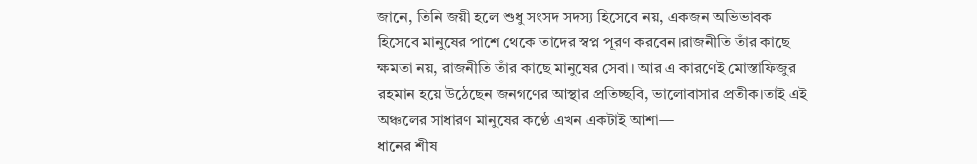জানে, তিনি জয়ী হলে শুধু সংসদ সদস্য হিসেবে নয়, একজন অভিভাবক হিসেবে মানুষের পাশে থেকে তাদের স্বপ্ন পূরণ করবেন।রাজনীতি তাঁর কাছে ক্ষমতা নয়, রাজনীতি তাঁর কাছে মানুষের সেবা। আর এ কারণেই মোস্তাফিজুর রহমান হয়ে উঠেছেন জনগণের আস্থার প্রতিচ্ছবি, ভালোবাসার প্রতীক।তাই এই অঞ্চলের সাধারণ মানুষের কণ্ঠে এখন একটাই আশা—
ধানের শীষ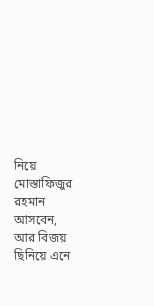নিয়ে মোস্তাফিজুর রহমান আসবেন, আর বিজয় ছিনিয়ে এনে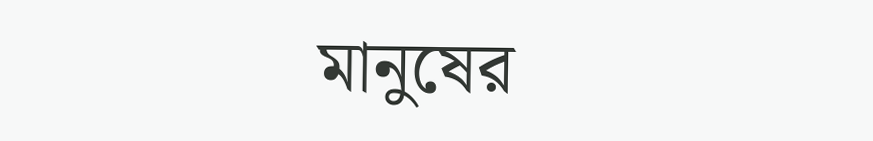মানুষের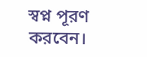স্বপ্ন পূরণ করবেন।